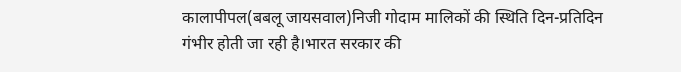कालापीपल(बबलू जायसवाल)निजी गोदाम मालिकों की स्थिति दिन-प्रतिदिन गंभीर होती जा रही है।भारत सरकार की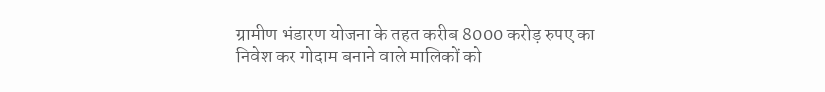ग्रामीण भंडारण योजना के तहत करीब 8000 करोड़ रुपए का निवेश कर गोदाम बनाने वाले मालिकों को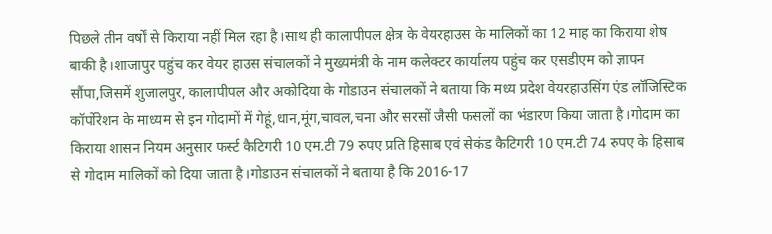पिछले तीन वर्षों से किराया नहीं मिल रहा है।साथ ही कालापीपल क्षेत्र के वेयरहाउस के मालिकों का 12 माह का किराया शेष बाकी है।शाजापुर पहुंच कर वेयर हाउस संचालकों ने मुख्यमंत्री के नाम कलेक्टर कार्यालय पहुंच कर एसडीएम को ज्ञापन सौंपा,जिसमें शुजालपुर, कालापीपल और अकोदिया के गोडाउन संचालकों ने बताया कि मध्य प्रदेश वेयरहाउसिंग एंड लॉजिस्टिक कॉर्पोरेशन के माध्यम से इन गोदामों में गेहूं,धान,मूंग,चावल,चना और सरसों जैसी फसलों का भंडारण किया जाता है।गोदाम का किराया शासन नियम अनुसार फर्स्ट कैटिगरी 10 एम.टी 79 रुपए प्रति हिसाब एवं सेकंड कैटिगरी 10 एम.टी 74 रुपए के हिसाब से गोदाम मालिकों को दिया जाता है।गोडाउन संचालकों ने बताया है कि 2016-17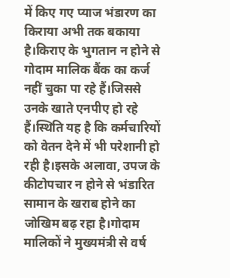में किए गए प्याज भंडारण का किराया अभी तक बकाया है।किराए के भुगतान न होने से गोदाम मालिक बैंक का कर्ज नहीं चुका पा रहे हैं।जिससे उनके खाते एनपीए हो रहे हैं।स्थिति यह है कि कर्मचारियों को वेतन देने में भी परेशानी हो रही है।इसके अलावा, उपज के कीटोपचार न होने से भंडारित सामान के खराब होने का जोखिम बढ़ रहा है।गोदाम मालिकों ने मुख्यमंत्री से वर्ष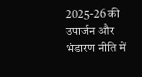2025-26 की उपार्जन और भंडारण नीति में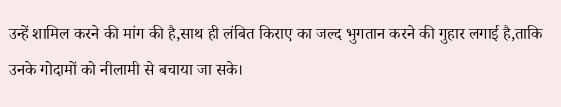उन्हें शामिल करने की मांग की है,साथ ही लंबित किराए का जल्द भुगतान करने की गुहार लगाई है,ताकि उनके गोदामों को नीलामी से बचाया जा सके।